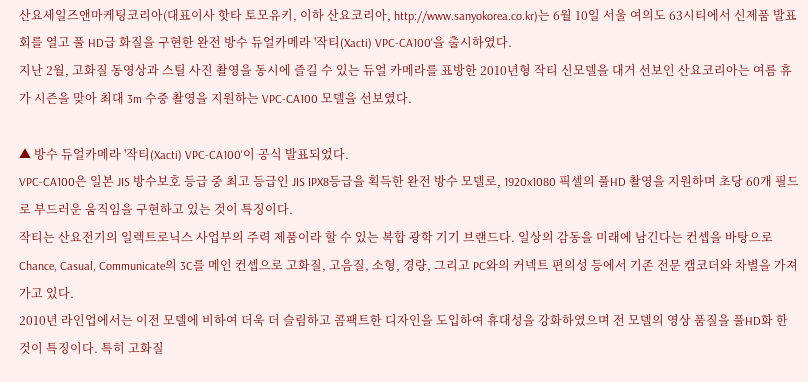산요세일즈앤마케팅코리아(대표이사 핫타 토모유키, 이하 산요코리아, http://www.sanyokorea.co.kr)는 6월 10일 서울 여의도 63시티에서 신제품 발표회를 열고 풀 HD급 화질을 구현한 완전 방수 듀얼카메라 '작티(Xacti) VPC-CA100'을 출시하였다.
지난 2월, 고화질 동영상과 스틸 사진 촬영을 동시에 즐길 수 있는 듀얼 카메라를 표방한 2010년형 작티 신모델을 대거 선보인 산요코리아는 여름 휴가 시즌을 맞아 최대 3m 수중 촬영을 지원하는 VPC-CA100 모델을 선보였다.

▲ 방수 듀얼카메라 '작티(Xacti) VPC-CA100'이 공식 발표되었다.
VPC-CA100은 일본 JIS 방수보호 등급 중 최고 등급인 JIS IPX8등급을 획득한 완전 방수 모델로, 1920x1080 픽셀의 풀HD 촬영을 지원하며 초당 60개 필드로 부드러운 움직임을 구현하고 있는 것이 특징이다.
작티는 산요전기의 일렉트로닉스 사업부의 주력 제품이라 할 수 있는 복합 광학 기기 브랜드다. 일상의 감동을 미래에 남긴다는 컨셉을 바탕으로 Chance, Casual, Communicate의 3C를 메인 컨셉으로 고화질, 고음질, 소형, 경량, 그리고 PC와의 커넥트 편의성 등에서 기존 전문 캠코더와 차별을 가져가고 있다.
2010년 라인업에서는 이전 모델에 비하여 더욱 더 슬림하고 콤팩트한 디자인을 도입하여 휴대성을 강화하였으며 전 모델의 영상 품질을 풀HD화 한 것이 특징이다. 특히 고화질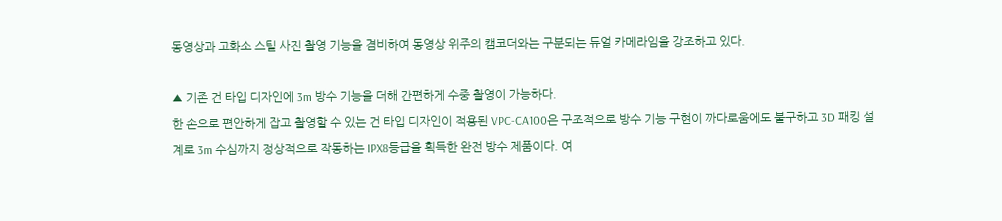동영상과 고화소 스틸 사진 촬영 기능을 겸비하여 동영상 위주의 캠코더와는 구분되는 듀얼 카메라임을 강조하고 있다.

▲ 기존 건 타입 디자인에 3m 방수 기능을 더해 간편하게 수중 촬영이 가능하다.
한 손으로 편안하게 잡고 촬영할 수 있는 건 타입 디자인이 적용된 VPC-CA100은 구조적으로 방수 기능 구현이 까다로움에도 불구하고 3D 패킹 설계로 3m 수심까지 정상적으로 작동하는 IPX8등급을 획득한 완전 방수 제품이다. 여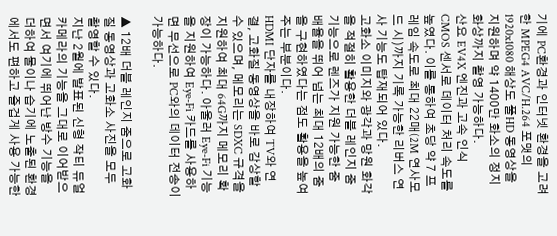기에 PC환경과 인터넷 환경을 고려한 MPEG4 AVC/H.264 포맷의 1920x1080 해상도 풀HD 동영상을 지원하며 약 1400만 화소의 정지화상까지 촬영 가능하다.
산요 EV4X 엔진과 고속 인식 CMOS 센서로 데이터 처리 속도를 높였다. 이를 통하여 초당 약 7 프레임 속도로 최대 22매(2M 연사모드 시)까지 기록 가능한 리버스 연사 기능도 탑재되어 있다.
고화소 이미지와 광각과 망원 화각을 적절히 활용한 더블 레인지 줌 기능으로 렌즈가 지원 가능한 줌 배율을 뛰어 넘는 최대 12배의 줌을 구현하였다는 점도 활용을 높여 주는 부분이다.
HDMI 단자를 내장하여 TV와 연결, 고화질 동영상을 바로 감상할 수 있으며, 메모리는 SDXC 규격을 지원하여 최대 64G까지 메모리 확장이 가능하다. 아울러 Eye-Fi 기능을 지원하여 Eye-Fi 카드를 사용하면 무선으로 PC와의 데이터 전송이 가능하다.

▲ 12배 더블 레인지 줌으로 고화질 동영상과 고화소 사진을 모두 촬영할 수 있다.
지난 2월에 발표된 신형 작티 듀얼 카메라의 기능을 그대로 이어받으면서 여기에 뛰어난 방수 기능을 더하여 물이나 습기에 노출된 환경에서도 편하고 즐겁게 사용 가능한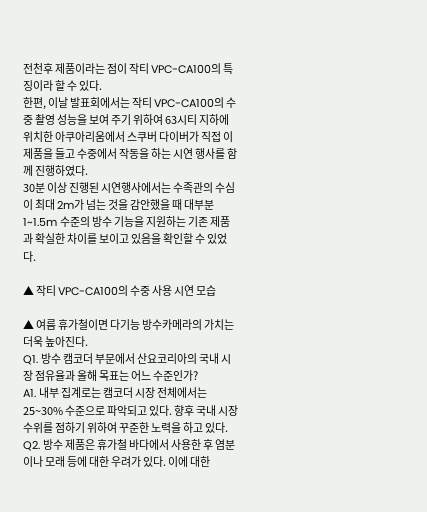전천후 제품이라는 점이 작티 VPC-CA100의 특징이라 할 수 있다.
한편, 이날 발표회에서는 작티 VPC-CA100의 수중 촬영 성능을 보여 주기 위하여 63시티 지하에 위치한 아쿠아리움에서 스쿠버 다이버가 직접 이 제품을 들고 수중에서 작동을 하는 시연 행사를 함께 진행하였다.
30분 이상 진행된 시연행사에서는 수족관의 수심이 최대 2m가 넘는 것을 감안했을 때 대부분 1~1.5m 수준의 방수 기능을 지원하는 기존 제품과 확실한 차이를 보이고 있음을 확인할 수 있었다.

▲ 작티 VPC-CA100의 수중 사용 시연 모습

▲ 여름 휴가철이면 다기능 방수카메라의 가치는 더욱 높아진다.
Q1. 방수 캠코더 부문에서 산요코리아의 국내 시장 점유율과 올해 목표는 어느 수준인가?
A1. 내부 집계로는 캠코더 시장 전체에서는 25~30% 수준으로 파악되고 있다. 향후 국내 시장 수위를 점하기 위하여 꾸준한 노력을 하고 있다.
Q2. 방수 제품은 휴가철 바다에서 사용한 후 염분이나 모래 등에 대한 우려가 있다. 이에 대한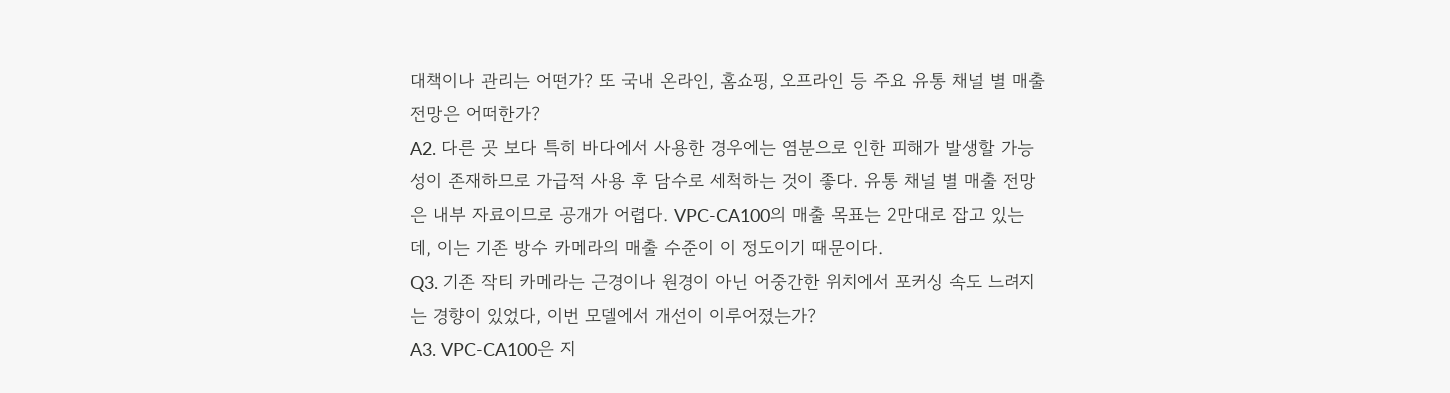대책이나 관리는 어떤가? 또 국내 온라인, 홈쇼핑, 오프라인 등 주요 유통 채널 별 매출 전망은 어떠한가?
A2. 다른 곳 보다 특히 바다에서 사용한 경우에는 염분으로 인한 피해가 발생할 가능성이 존재하므로 가급적 사용 후 담수로 세척하는 것이 좋다. 유통 채널 별 매출 전망은 내부 자료이므로 공개가 어렵다. VPC-CA100의 매출 목표는 2만대로 잡고 있는 데, 이는 기존 방수 카메라의 매출 수준이 이 정도이기 때문이다.
Q3. 기존 작티 카메라는 근경이나 원경이 아닌 어중간한 위치에서 포커싱 속도 느려지는 경향이 있었다, 이번 모델에서 개선이 이루어졌는가?
A3. VPC-CA100은 지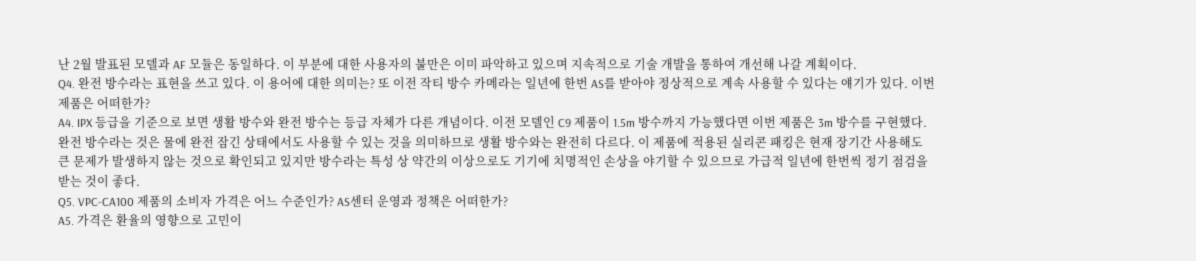난 2월 발표된 모델과 AF 모듈은 동일하다. 이 부분에 대한 사용자의 불만은 이미 파악하고 있으며 지속적으로 기술 개발을 통하여 개선해 나갈 계획이다.
Q4. 완전 방수라는 표현을 쓰고 있다. 이 용어에 대한 의미는? 또 이전 작티 방수 카메라는 일년에 한번 AS를 받아야 정상적으로 계속 사용할 수 있다는 얘기가 있다. 이번 제품은 어떠한가?
A4. IPX 등급을 기준으로 보면 생활 방수와 완전 방수는 등급 자체가 다른 개념이다. 이전 모델인 C9 제품이 1.5m 방수까지 가능했다면 이번 제품은 3m 방수를 구현했다. 완전 방수라는 것은 물에 완전 잠긴 상태에서도 사용할 수 있는 것을 의미하므로 생활 방수와는 완전히 다르다. 이 제품에 적용된 실리콘 패킹은 현재 장기간 사용해도 큰 문제가 발생하지 않는 것으로 확인되고 있지만 방수라는 특성 상 약간의 이상으로도 기기에 치명적인 손상을 야기할 수 있으므로 가급적 일년에 한번씩 정기 점검을 받는 것이 좋다.
Q5. VPC-CA100 제품의 소비자 가격은 어느 수준인가? AS센터 운영과 정책은 어떠한가?
A5. 가격은 환율의 영향으로 고민이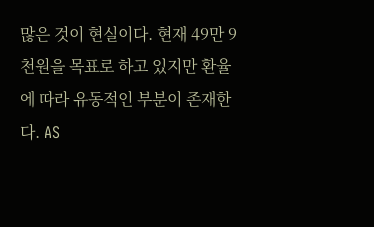많은 것이 현실이다. 현재 49만 9천원을 목표로 하고 있지만 환율에 따라 유동적인 부분이 존재한다. AS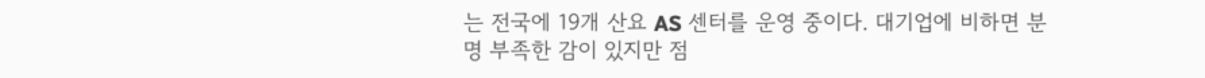는 전국에 19개 산요 AS 센터를 운영 중이다. 대기업에 비하면 분명 부족한 감이 있지만 점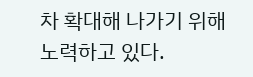차 확대해 나가기 위해 노력하고 있다.